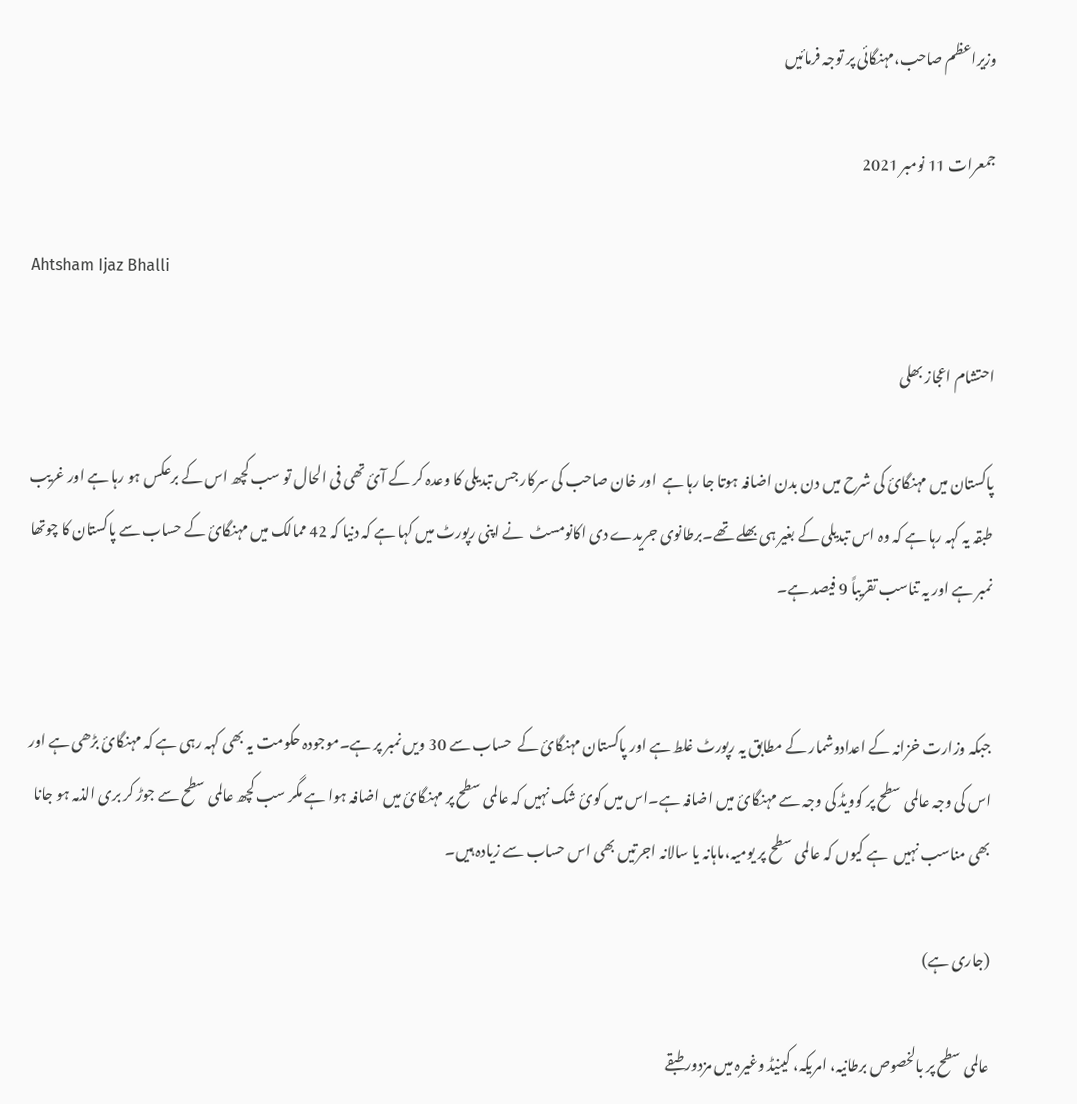وزیراعظم صاحب،مہنگائی پر توجہ فرمائیں

جمعرات 11 نومبر 2021

Ahtsham Ijaz Bhalli

احتشام اعجاز بھلی

پاکستان میں مہنگائ کی شرح میں دن بدن اضافہ ہوتا جا رہا ہے  اور خان صاحب کی سرکار جس تبدیلی کا وعدہ کر کے آئ تھی فی الحال تو سب کچھ اس کے برعکس ہو رہا ہے اور غریب طبقہ یہ کہہ رہا ہے کہ وہ اس تبدیلی کے بغیر ہی بھلے تھے۔برطانوی جریدے دی اکانومسٹ  نے اپنی رپورٹ میں کہا ہے کہ دنیا کہ 42 ممالک میں مہنگائ کے حساب سے پاکستان کا چوتھا نمبر ہے اور یہ تناسب تقریباً 9 فیصد ہے۔


جبکہ وزارت خزانہ کے اعدادوشمار کے مطابق یہ رپورٹ غلط ہے اور پاکستان مہنگائ کے  حساب سے 30 ویں نمبر پر ہے۔موجودہ حکومت یہ بھی کہہ رہی ہے کہ مہنگائ بڑھی ہے اور اس کی وجہ عالمی سطح پر کوویڈ کی وجہ سے مہنگائ میں اضافہ ہے۔اس میں کوئ شک نہیں کہ عالمی سطح پر مہنگائ میں اضافہ ہوا ہے مگر سب کچھ عالمی سطح سے جوڑ کر بری الذمہ ہو جانا بھی مناسب نہیں  ہے کیوں کہ عالمی سطح پر یومیہ،ماہانہ یا سالانہ اجرتیں بھی اس حساب سے زیادہ ہیں۔

(جاری ہے)

عالمی سطح پر بالخصوص برطانیہ، امریکہ، کینیڈ وغیرہ میں مزدور طبقے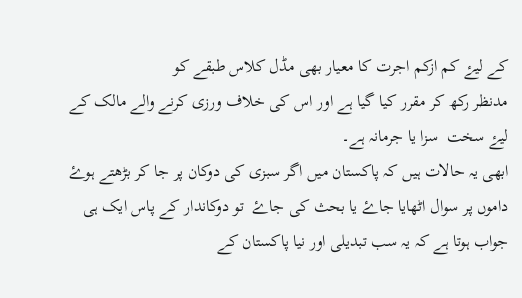کے لیۓ کم ازکم اجرت کا معیار بھی مڈل کلاس طبقے کو
مدنظر رکھ کر مقرر کیا گیا ہے اور اس کی خلاف ورزی کرنے والے مالک کے لیۓ سخت  سزا یا جرمانہ ہے۔
ابھی یہ حالات ہیں کہ پاکستان میں اگر سبزی کی دوکان پر جا کر بڑھتے ہوۓ داموں پر سوال اٹھایا جاۓ یا بحث کی جاۓ  تو دوکاندار کے پاس ایک ہی جواب ہوتا ہے کہ یہ سب تبدیلی اور نیا پاکستان کے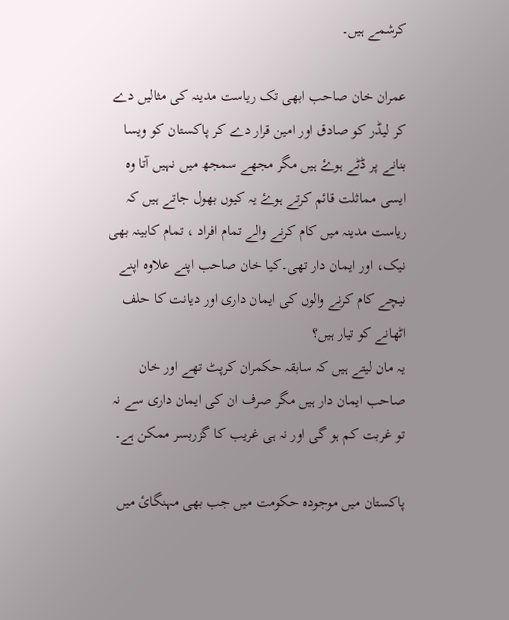کرشمے ہیں۔

عمران خان صاحب ابھی تک ریاست مدینہ کی مثالیں دے کر لیڈر کو صادق اور امین قرار دے کر پاکستان کو ویسا بنانے پر ڈٹے ہوۓ ہیں مگر مجھے سمجھ میں نہیں آتا وہ ایسی مماثلت قائم کرتے ہوۓ یہ کیوں بھول جاتے ہیں کہ ریاست مدینہ میں کام کرنے والے تمام افراد ، تمام کابینہ بھی نیک، اور ایمان دار تھی۔کیا خان صاحب اپنے علاوہ اپنے نیچے کام کرنے والوں کی ایمان داری اور دیانت کا حلف اٹھانے کو تیار ہیں؟
یہ مان لیتے ہیں کہ سابقہ حکمران کرپٹ تھے اور خان صاحب ایمان دار ہیں مگر صرف ان کی ایمان داری سے نہ تو غربت کم ہو گی اور نہ ہی غریب کا گزربسر ممکن ہے۔

پاکستان میں موجودہ حکومت میں جب بھی مہنگائ میں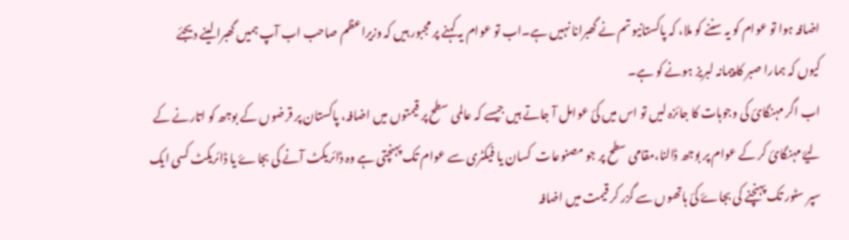اضافہ ہوا تو عوام کو یہ سننے کو ملا، کہ پاکستانیو تم نے گھبرانا نہیں ہے۔اب تو عوام یہ کہنے پر مجبور ہیں کہ وزیراعظم صاحب اب آپ ہمیں گھبرا لینے دیجئے کیوں کہ ہمارا صبر کا پیمانہ لبریز ہونے کو ہے۔
اب اگر مہنگائ کی وجوہات کا جائزہ لیں تو اس میں کئ عوامل آ جاتے ہیں جیسے کہ عالمی سطح پر قیمتوں میں اضافہ، پاکستان پر قرضوں کے بوجھ کو اتارنے کے لیۓ مہنگائ کر کے عوام پر بوجھ ڈالنا،مقامی سطح پر جو مصنوعات  کسان یا فیکٹری سے عوام تک پہنچتی ہے وہ ڈائریکٹ آنے کی بجاۓ یا ڈائریکٹ کسی ایک سپر سٹور تک پہنچنے کی بجاۓ کئ ہاتھوں سے گزر کر قیمت میں اضافہ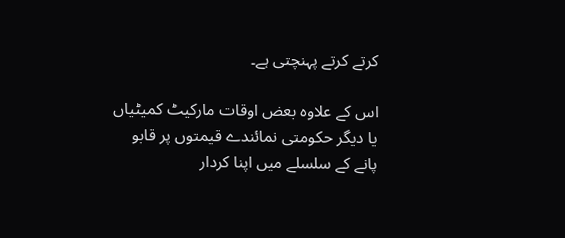کرتے کرتے پہنچتی ہے۔

اس کے علاوہ بعض اوقات مارکیٹ کمیٹیاں یا دیگر حکومتی نمائندے قیمتوں پر قابو پانے کے سلسلے میں اپنا کردار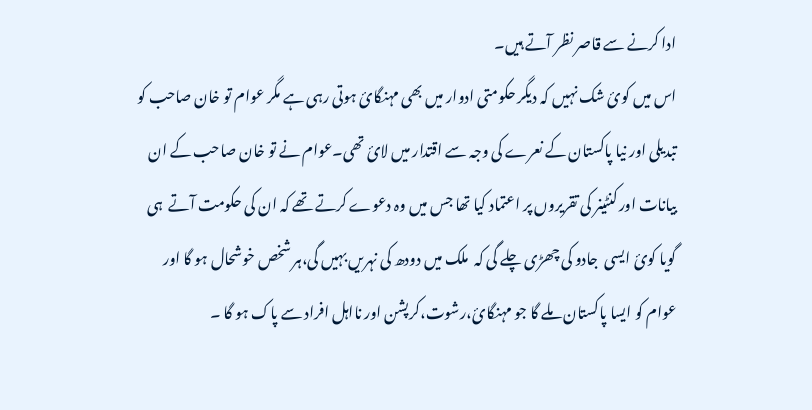ادا کرنے سے قاصر نظر آتے ہیں۔
اس میں کوئ شک نہیں کہ دیگر حکومتی ادوار میں بھی مہنگائ ہوتی رہی ہے مگر عوام تو خان صاحب کو تبدیلی اور نیا پاکستان کے نعرے کی وجہ سے اقتدار میں لائ تھی۔عوام نے تو خان صاحب کے ان بیانات اور کنٹینر کی تقریروں پر اعتماد کیا تھا جس میں وہ دعوے کرتے تھے کہ ان کی حکومت آتے  ہی  گویا کوئ ایسی  جادو کی چھڑی چلے گی کہ  ملک میں دودھ کی نہریں بہیں گی،ہر شخص خوشحال ہو گا اور عوام کو ایسا پاکستان ملے گا جو مہنگائ،رشوت،کرپشن اور نااہل افراد سے پاک ہو گا ۔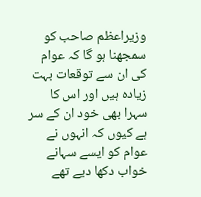وزیراعظم صاحب کو سمجھنا ہو گا کہ عوام کی ان سے توقعات بہت زیادہ ہیں اور اس کا سہرا بھی خود ان کے سر ہے کیوں کہ انہوں نے عوام کو ایسے سہانے خواب دکھا دیے تھے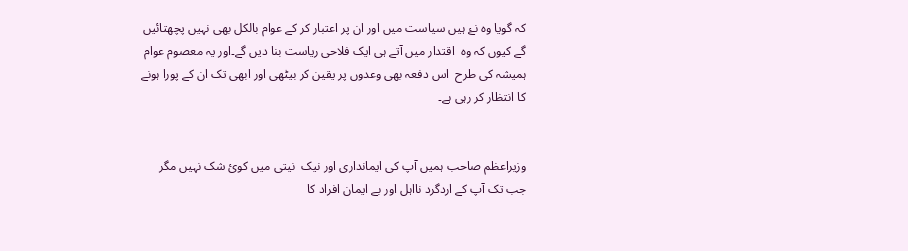کہ گویا وہ نۓ ہیں سیاست میں اور ان پر اعتبار کر کے عوام بالکل بھی نہیں پچھتائیں گے کیوں کہ وہ  اقتدار میں آتے ہی ایک فلاحی ریاست بنا دیں گے۔اور یہ معصوم عوام ہمیشہ کی طرح  اس دفعہ بھی وعدوں پر یقین کر بیٹھی اور ابھی تک ان کے پورا ہونے کا انتظار کر رہی ہے۔


وزیراعظم صاحب ہمیں آپ کی ایمانداری اور نیک  نیتی میں کوئ شک نہیں مگر  جب تک آپ کے اردگرد نااہل اور بے ایمان افراد کا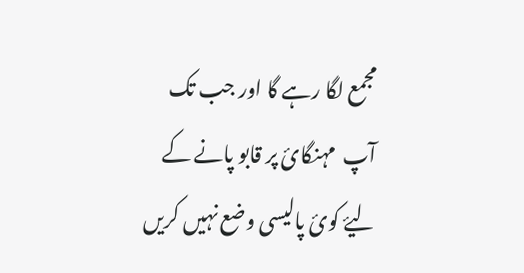مجمع لگا رہے گا اور جب تک آپ  مہنگائ پر قابو پانے کے لیۓ کوئ پالیسی وضع نہیں کریں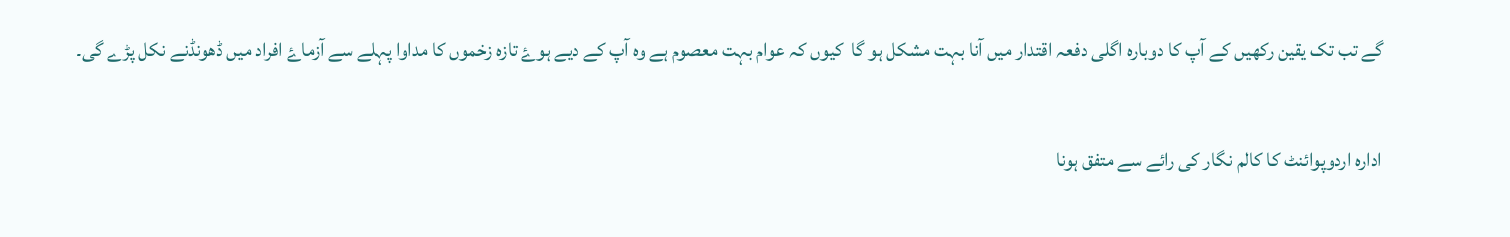گے تب تک یقین رکھیں کے آپ کا دوبارہ اگلی دفعہ اقتدار میں آنا بہت مشکل ہو گا  کیوں کہ عوام بہت معصوم ہے وہ آپ کے دیے ہوۓ تازہ زخموں کا مداوا پہلے سے آزماۓ افراد میں ڈھونڈنے نکل پڑے گی۔

ادارہ اردوپوائنٹ کا کالم نگار کی رائے سے متفق ہونا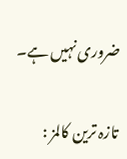ضروری نہیں ہے۔

تازہ ترین کالمز :